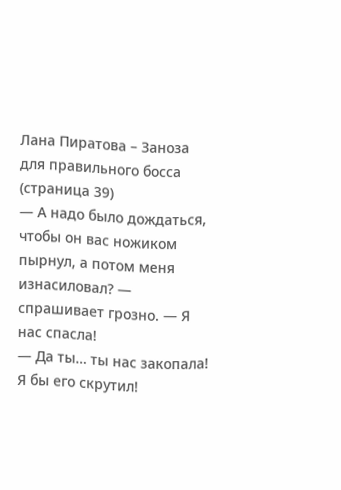Лана Пиратова – Заноза для правильного босса (страница 39)
— А надо было дождаться, чтобы он вас ножиком пырнул, а потом меня изнасиловал? — спрашивает грозно. — Я нас спасла!
— Да ты… ты нас закопала! Я бы его скрутил!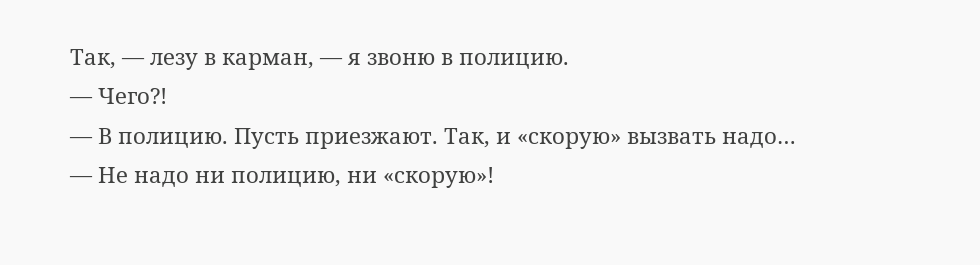Так, — лезу в карман, — я звоню в полицию.
— Чего?!
— В полицию. Пусть приезжают. Так, и «скорую» вызвать надо…
— Не надо ни полицию, ни «скорую»!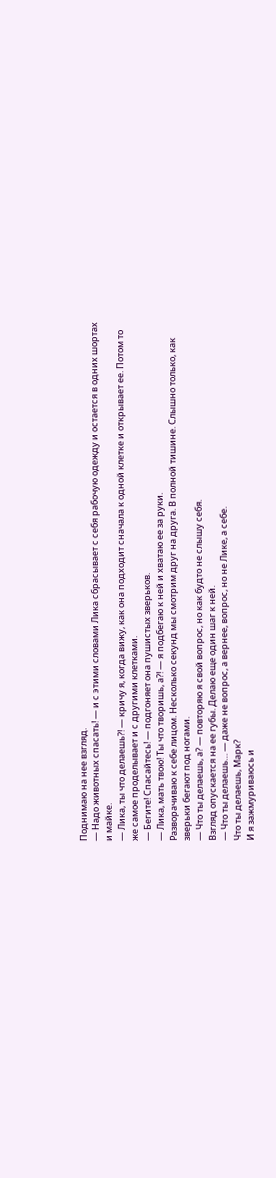Поднимаю на нее взгляд.
— Надо животных спасать! — и с этими словами Лика сбрасывает с себя рабочую одежду и остается в одних шортах и майке.
— Лика, ты что делаешь?! — кричу я, когда вижу, как она подходит сначала к одной клетке и открывает ее. Потом то же самое проделывает и с другими клетками.
— Бегите! Спасайтесь! — подгоняет она пушистых зверьков.
— Лика, мать твою! Ты что творишь, а?! — я подбегаю к ней и хватаю ее за руки.
Разворачиваю к себе лицом. Несколько секунд мы смотрим друг на друга. В полной тишине. Слышно только, как зверьки бегают под ногами.
— Что ты делаешь, а? — повторяю я свой вопрос, но как будто не слышу себя.
Взгляд опускается на ее губы. Делаю еще один шаг к ней.
— Что ты делаешь… — даже не вопрос, а вернее, вопрос, но не Лике, а себе.
Что ты делаешь, Марк?
И я зажмуриваюсь и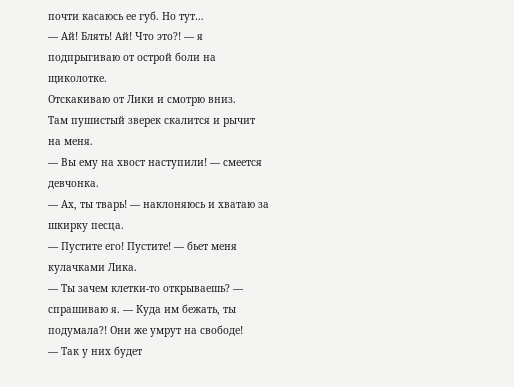почти касаюсь ее губ. Но тут…
— Ай! Блять! Ай! Что это?! — я подпрыгиваю от острой боли на щиколотке.
Отскакиваю от Лики и смотрю вниз.
Там пушистый зверек скалится и рычит на меня.
— Вы ему на хвост наступили! — смеется девчонка.
— Ах, ты тварь! — наклоняюсь и хватаю за шкирку песца.
— Пустите его! Пустите! — бьет меня кулачками Лика.
— Ты зачем клетки-то открываешь? — спрашиваю я. — Куда им бежать, ты подумала?! Они же умрут на свободе!
— Так у них будет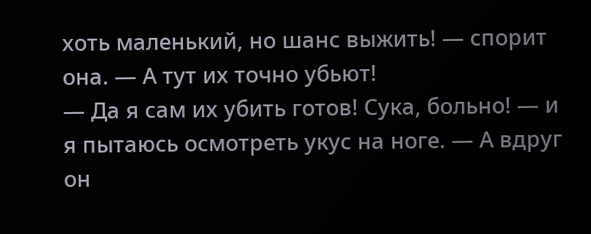хоть маленький, но шанс выжить! — спорит она. — А тут их точно убьют!
— Да я сам их убить готов! Сука, больно! — и я пытаюсь осмотреть укус на ноге. — А вдруг он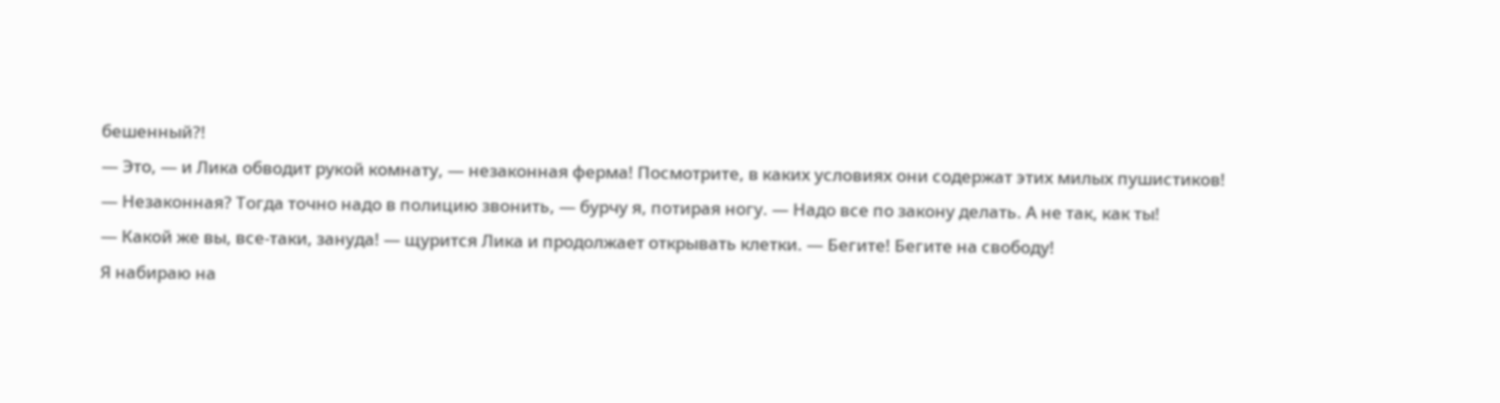бешенный?!
— Это, — и Лика обводит рукой комнату, — незаконная ферма! Посмотрите, в каких условиях они содержат этих милых пушистиков!
— Незаконная? Тогда точно надо в полицию звонить, — бурчу я, потирая ногу. — Надо все по закону делать. А не так, как ты!
— Какой же вы, все-таки, зануда! — щурится Лика и продолжает открывать клетки. — Бегите! Бегите на свободу!
Я набираю на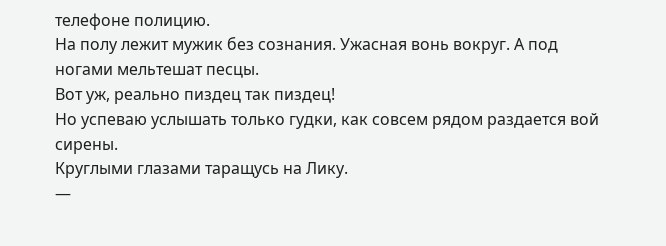телефоне полицию.
На полу лежит мужик без сознания. Ужасная вонь вокруг. А под ногами мельтешат песцы.
Вот уж, реально пиздец так пиздец!
Но успеваю услышать только гудки, как совсем рядом раздается вой сирены.
Круглыми глазами таращусь на Лику.
—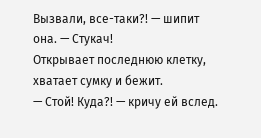Вызвали, все-таки?! — шипит она. — Стукач!
Открывает последнюю клетку, хватает сумку и бежит.
— Стой! Куда?! — кричу ей вслед.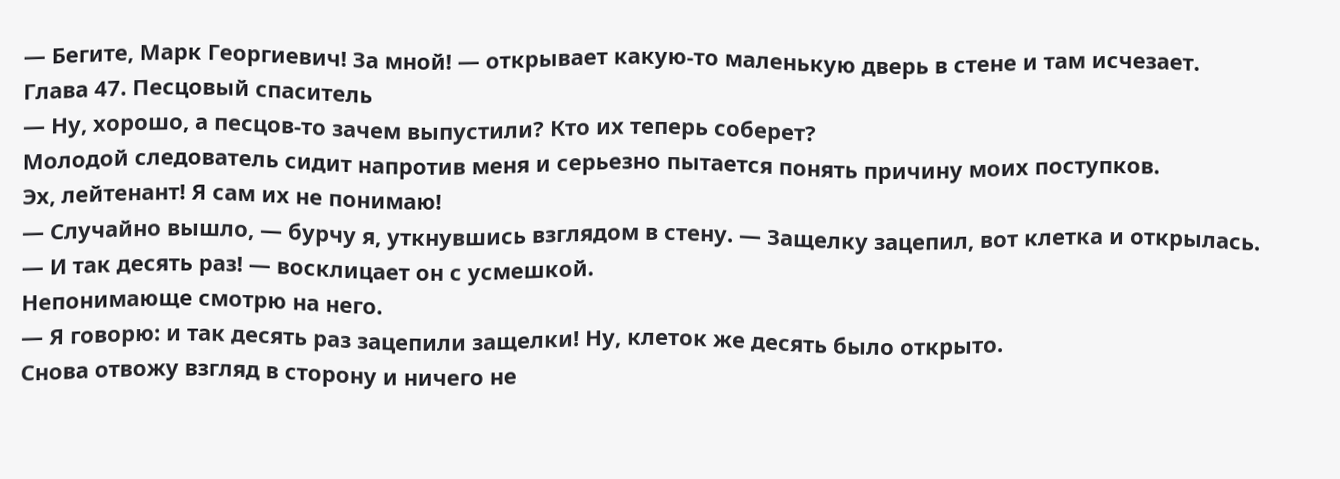— Бегите, Марк Георгиевич! За мной! — открывает какую-то маленькую дверь в стене и там исчезает.
Глава 47. Песцовый спаситель
— Ну, хорошо, а песцов-то зачем выпустили? Кто их теперь соберет?
Молодой следователь сидит напротив меня и серьезно пытается понять причину моих поступков.
Эх, лейтенант! Я сам их не понимаю!
— Случайно вышло, — бурчу я, уткнувшись взглядом в стену. — Защелку зацепил, вот клетка и открылась.
— И так десять раз! — восклицает он с усмешкой.
Непонимающе смотрю на него.
— Я говорю: и так десять раз зацепили защелки! Ну, клеток же десять было открыто.
Снова отвожу взгляд в сторону и ничего не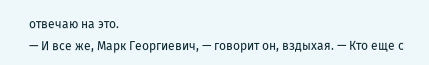отвечаю на это.
— И все же, Марк Георгиевич, — говорит он, вздыхая. — Кто еще с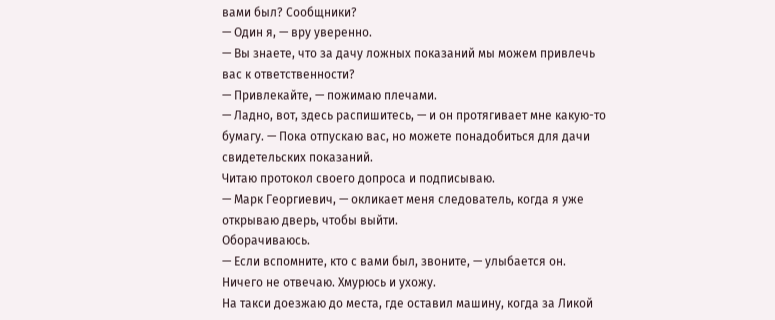вами был? Сообщники?
— Один я, — вру уверенно.
— Вы знаете, что за дачу ложных показаний мы можем привлечь вас к ответственности?
— Привлекайте, — пожимаю плечами.
— Ладно, вот, здесь распишитесь, — и он протягивает мне какую-то бумагу. — Пока отпускаю вас, но можете понадобиться для дачи свидетельских показаний.
Читаю протокол своего допроса и подписываю.
— Марк Георгиевич, — окликает меня следователь, когда я уже открываю дверь, чтобы выйти.
Оборачиваюсь.
— Если вспомните, кто с вами был, звоните, — улыбается он.
Ничего не отвечаю. Хмурюсь и ухожу.
На такси доезжаю до места, где оставил машину, когда за Ликой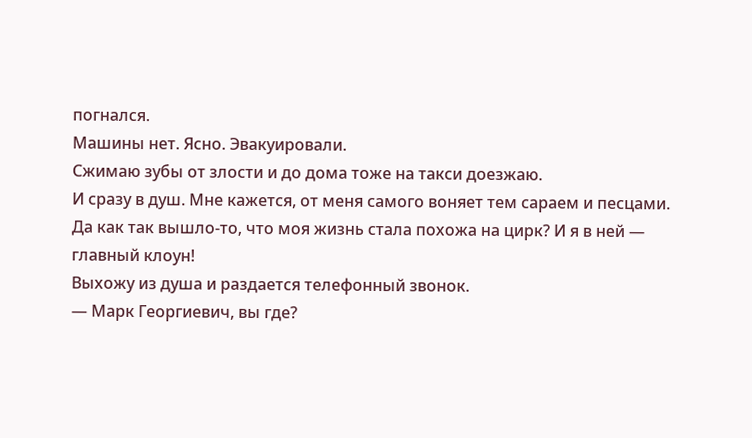погнался.
Машины нет. Ясно. Эвакуировали.
Сжимаю зубы от злости и до дома тоже на такси доезжаю.
И сразу в душ. Мне кажется, от меня самого воняет тем сараем и песцами.
Да как так вышло-то, что моя жизнь стала похожа на цирк? И я в ней — главный клоун!
Выхожу из душа и раздается телефонный звонок.
— Марк Георгиевич, вы где?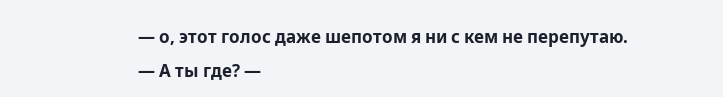— о, этот голос даже шепотом я ни с кем не перепутаю.
— А ты где? —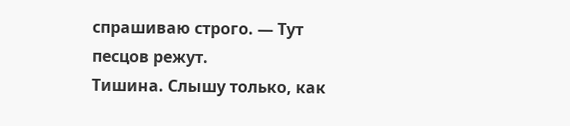спрашиваю строго. — Тут песцов режут.
Тишина. Слышу только, как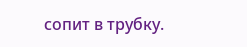сопит в трубку.